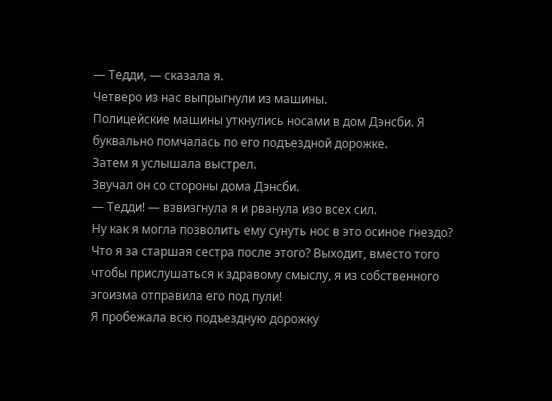— Тедди, — сказала я.
Четверо из нас выпрыгнули из машины.
Полицейские машины уткнулись носами в дом Дэнсби. Я буквально помчалась по его подъездной дорожке.
Затем я услышала выстрел.
Звучал он со стороны дома Дэнсби.
— Тедди! — взвизгнула я и рванула изо всех сил.
Ну как я могла позволить ему сунуть нос в это осиное гнездо? Что я за старшая сестра после этого? Выходит, вместо того чтобы прислушаться к здравому смыслу, я из собственного эгоизма отправила его под пули!
Я пробежала всю подъездную дорожку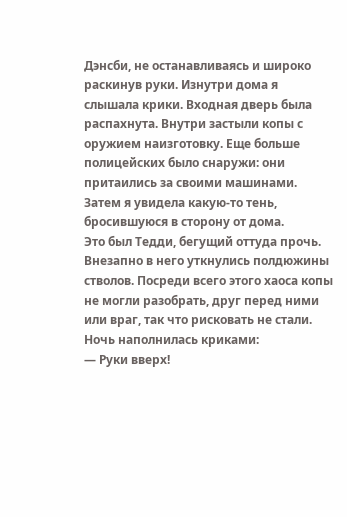Дэнсби, не останавливаясь и широко раскинув руки. Изнутри дома я слышала крики. Входная дверь была распахнута. Внутри застыли копы с оружием наизготовку. Еще больше полицейских было снаружи: они притаились за своими машинами.
Затем я увидела какую-то тень, бросившуюся в сторону от дома.
Это был Тедди, бегущий оттуда прочь.
Внезапно в него уткнулись полдюжины стволов. Посреди всего этого хаоса копы не могли разобрать, друг перед ними или враг, так что рисковать не стали.
Ночь наполнилась криками:
— Руки вверх!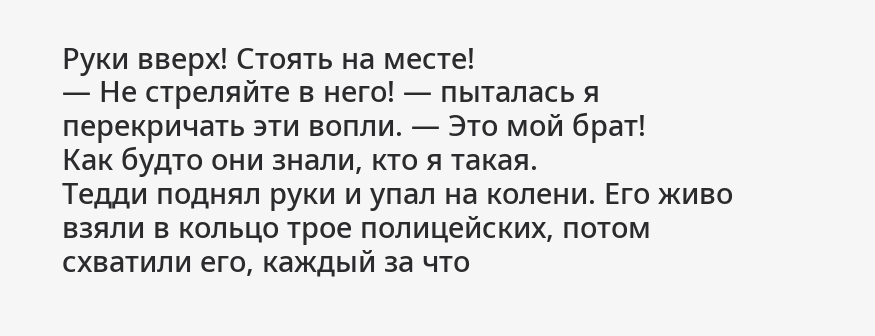Руки вверх! Стоять на месте!
— Не стреляйте в него! — пыталась я перекричать эти вопли. — Это мой брат!
Как будто они знали, кто я такая.
Тедди поднял руки и упал на колени. Его живо взяли в кольцо трое полицейских, потом схватили его, каждый за что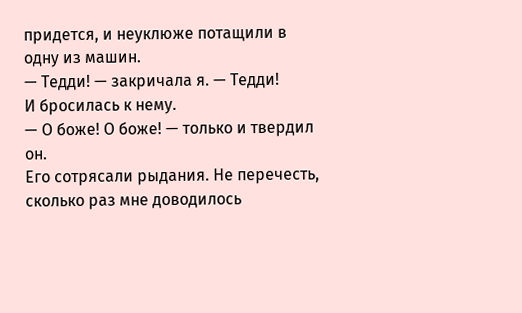придется, и неуклюже потащили в одну из машин.
— Тедди! — закричала я. — Тедди!
И бросилась к нему.
— О боже! О боже! — только и твердил он.
Его сотрясали рыдания. Не перечесть, сколько раз мне доводилось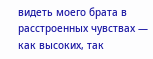видеть моего брата в расстроенных чувствах — как высоких, так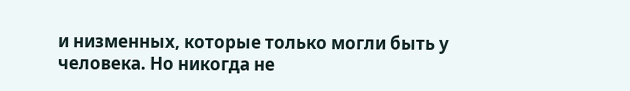и низменных, которые только могли быть у человека. Но никогда не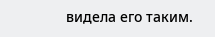видела его таким.